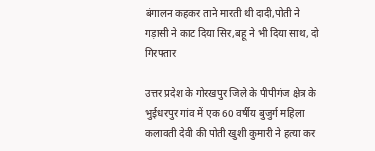बंगालन कहकर ताने मारती थी दादी,पोती ने गड़ासी ने काट दिया सिर,बहू ने भी दिया साथ, दो गिरफ्तार

उत्तर प्रदेश के गोरखपुर जिले के पीपीगंज क्षेत्र के भुईधरपुर गांव में एक 60 वर्षीय बुजुर्ग महिला कलावती देवी की पोती खुशी कुमारी ने हत्या कर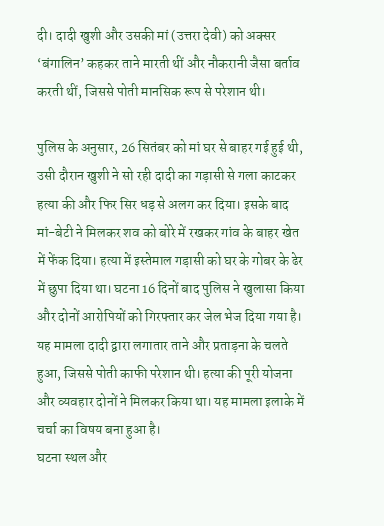दी। दादी खुशी और उसकी मां (उत्तरा देवी) को अक्सर ‘बंगालिन’ कहकर ताने मारती थीं और नौकरानी जैसा बर्ताव करती थीं, जिससे पोती मानसिक रूप से परेशान थी।

पुलिस के अनुसार, 26 सितंबर को मां घर से बाहर गई हुई थी, उसी दौरान खुशी ने सो रही दादी का गड़ासी से गला काटकर हत्या की और फिर सिर धड़ से अलग कर दिया। इसके बाद मां-बेटी ने मिलकर शव को बोरे में रखकर गांव के बाहर खेत में फेंक दिया। हत्या में इस्तेमाल गड़ासी को घर के गोबर के ढेर में छुपा दिया था। घटना 16 दिनों बाद पुलिस ने खुलासा किया और दोनों आरोपियों को गिरफ्तार कर जेल भेज दिया गया है।
यह मामला दादी द्वारा लगातार ताने और प्रताड़ना के चलते हुआ, जिससे पोती काफी परेशान थी। हत्या की पूरी योजना और व्यवहार दोनों ने मिलकर किया था। यह मामला इलाके में चर्चा का विषय बना हुआ है।
घटना स्थल और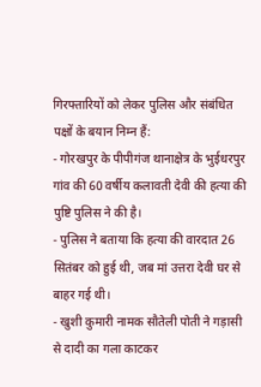गिरफ्तारियों को लेकर पुलिस और संबंधित पक्षों के बयान निम्न हैं:
- गोरखपुर के पीपीगंज थानाक्षेत्र के भुईधरपुर गांव की 60 वर्षीय कलावती देवी की हत्या की पुष्टि पुलिस ने की है।
- पुलिस ने बताया कि हत्या की वारदात 26 सितंबर को हुई थी, जब मां उत्तरा देवी घर से बाहर गई थी।
- खुशी कुमारी नामक सौतेली पोती ने गड़ासी से दादी का गला काटकर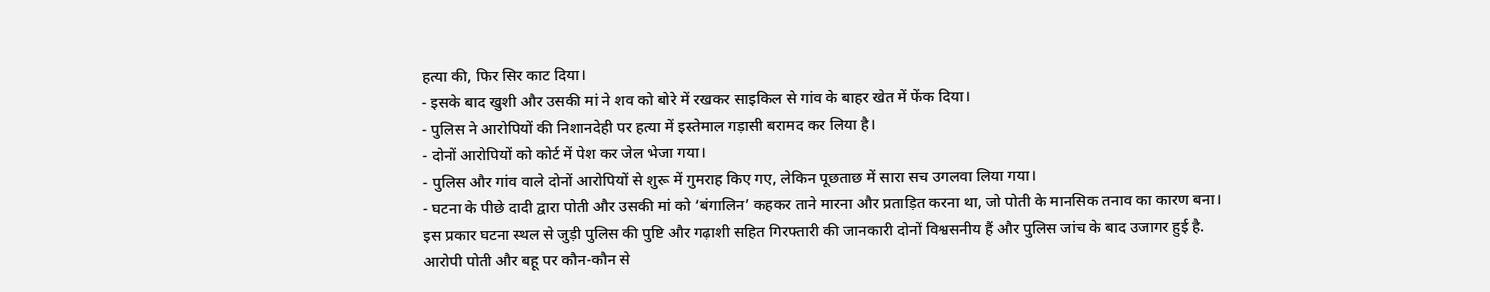हत्या की, फिर सिर काट दिया।
- इसके बाद खुशी और उसकी मां ने शव को बोरे में रखकर साइकिल से गांव के बाहर खेत में फेंक दिया।
- पुलिस ने आरोपियों की निशानदेही पर हत्या में इस्तेमाल गड़ासी बरामद कर लिया है।
- दोनों आरोपियों को कोर्ट में पेश कर जेल भेजा गया।
- पुलिस और गांव वाले दोनों आरोपियों से शुरू में गुमराह किए गए, लेकिन पूछताछ में सारा सच उगलवा लिया गया।
- घटना के पीछे दादी द्वारा पोती और उसकी मां को ‘बंगालिन’ कहकर ताने मारना और प्रताड़ित करना था, जो पोती के मानसिक तनाव का कारण बना।
इस प्रकार घटना स्थल से जुड़ी पुलिस की पुष्टि और गढ़ाशी सहित गिरफ्तारी की जानकारी दोनों विश्वसनीय हैं और पुलिस जांच के बाद उजागर हुई है.
आरोपी पोती और बहू पर कौन-कौन से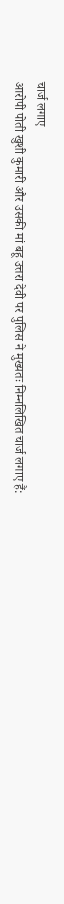चार्ज लगाए
आरोपी पोती खुशी कुमारी और उसकी मां बहू उत्तरा देवी पर पुलिस ने मुख्यतः निम्नलिखित चार्ज लगाए हैं: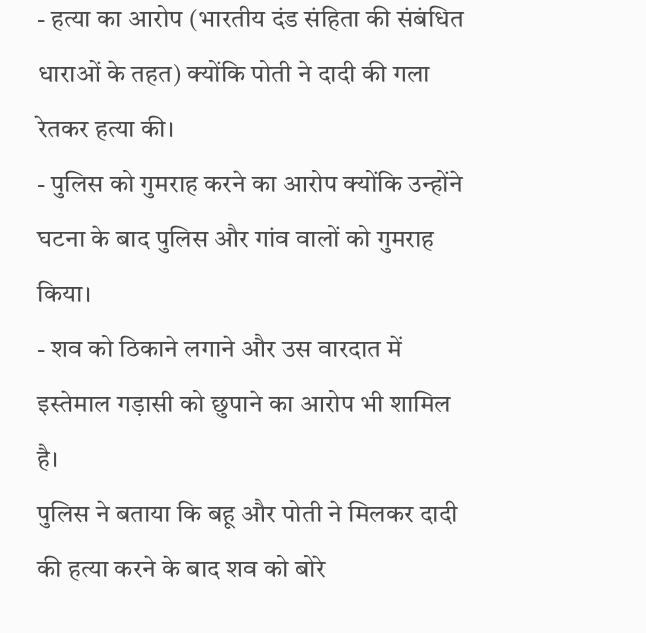- हत्या का आरोप (भारतीय दंड संहिता की संबंधित धाराओं के तहत) क्योंकि पोती ने दादी की गला रेतकर हत्या की।
- पुलिस को गुमराह करने का आरोप क्योंकि उन्होंने घटना के बाद पुलिस और गांव वालों को गुमराह किया।
- शव को ठिकाने लगाने और उस वारदात में इस्तेमाल गड़ासी को छुपाने का आरोप भी शामिल है।
पुलिस ने बताया कि बहू और पोती ने मिलकर दादी की हत्या करने के बाद शव को बोरे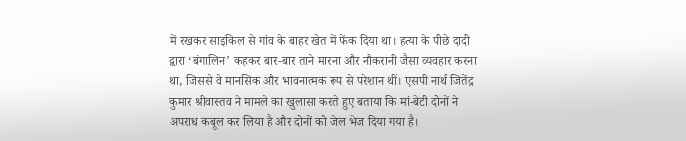में रखकर साइकिल से गांव के बाहर खेत में फेंक दिया था। हत्या के पीछे दादी द्वारा ‘बंगालिन’ कहकर बार-बार ताने मारना और नौकरानी जैसा व्यवहार करना था, जिससे वे मानसिक और भावनात्मक रूप से परेशान थीं। एसपी नार्थ जितेंद्र कुमार श्रीवास्तव ने मामले का खुलासा करते हुए बताया कि मां-बेटी दोनों ने अपराध कबूल कर लिया है और दोनों को जेल भेज दिया गया है।